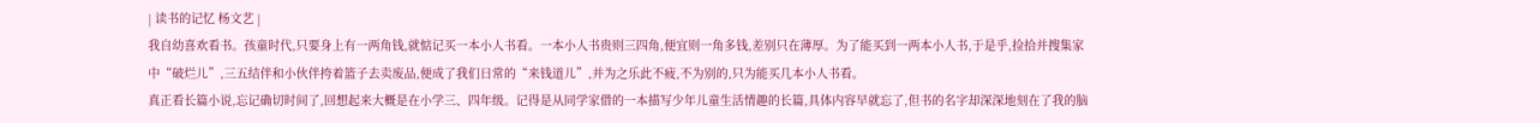| 读书的记忆 杨文艺 |
我自幼喜欢看书。孩童时代,只要身上有一两角钱,就惦记买一本小人书看。一本小人书贵则三四角,便宜则一角多钱,差别只在薄厚。为了能买到一两本小人书,于是乎,捡拾并搜集家中“破烂儿”,三五结伴和小伙伴挎着篮子去卖废品,便成了我们日常的“来钱道儿”,并为之乐此不疲,不为别的,只为能买几本小人书看。
真正看长篇小说,忘记确切时间了,回想起来大概是在小学三、四年级。记得是从同学家借的一本描写少年儿童生活情趣的长篇,具体内容早就忘了,但书的名字却深深地刻在了我的脑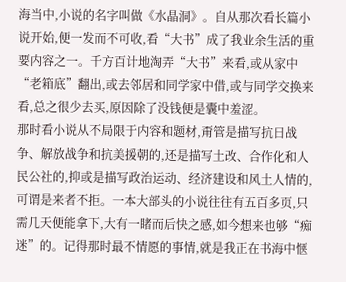海当中,小说的名字叫做《水晶洞》。自从那次看长篇小说开始,便一发而不可收,看“大书”成了我业余生活的重要内容之一。千方百计地淘弄“大书”来看,或从家中“老箱底”翻出,或去邻居和同学家中借,或与同学交换来看,总之很少去买,原因除了没钱便是囊中羞涩。
那时看小说从不局限于内容和题材,甭管是描写抗日战争、解放战争和抗美援朝的,还是描写土改、合作化和人民公社的,抑或是描写政治运动、经济建设和风土人情的,可谓是来者不拒。一本大部头的小说往往有五百多页,只需几天便能拿下,大有一睹而后快之感,如今想来也够“痴迷”的。记得那时最不情愿的事情,就是我正在书海中惬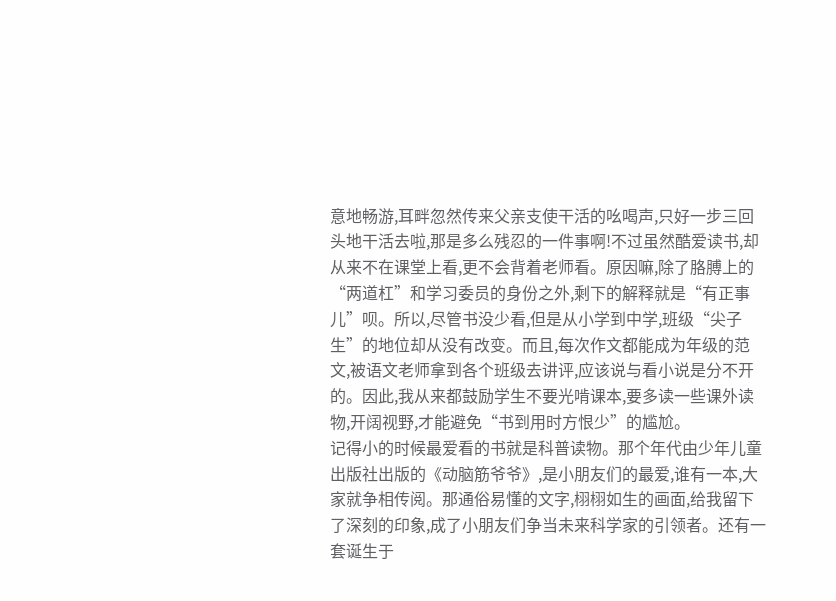意地畅游,耳畔忽然传来父亲支使干活的吆喝声,只好一步三回头地干活去啦,那是多么残忍的一件事啊!不过虽然酷爱读书,却从来不在课堂上看,更不会背着老师看。原因嘛,除了胳膊上的“两道杠”和学习委员的身份之外,剩下的解释就是“有正事儿”呗。所以,尽管书没少看,但是从小学到中学,班级“尖子生”的地位却从没有改变。而且,每次作文都能成为年级的范文,被语文老师拿到各个班级去讲评,应该说与看小说是分不开的。因此,我从来都鼓励学生不要光啃课本,要多读一些课外读物,开阔视野,才能避免“书到用时方恨少”的尴尬。
记得小的时候最爱看的书就是科普读物。那个年代由少年儿童出版社出版的《动脑筋爷爷》,是小朋友们的最爱,谁有一本,大家就争相传阅。那通俗易懂的文字,栩栩如生的画面,给我留下了深刻的印象,成了小朋友们争当未来科学家的引领者。还有一套诞生于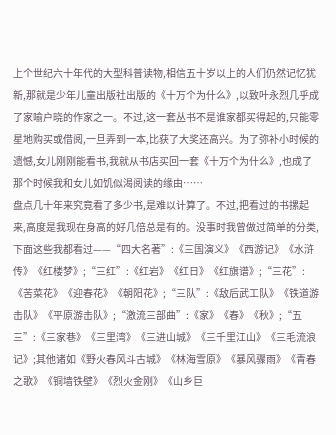上个世纪六十年代的大型科普读物,相信五十岁以上的人们仍然记忆犹新,那就是少年儿童出版社出版的《十万个为什么》,以致叶永烈几乎成了家喻户晓的作家之一。不过,这一套丛书不是谁家都买得起的,只能零星地购买或借阅,一旦弄到一本,比获了大奖还高兴。为了弥补小时候的遗憾,女儿刚刚能看书,我就从书店买回一套《十万个为什么》,也成了那个时候我和女儿如饥似渴阅读的缘由……
盘点几十年来究竟看了多少书,是难以计算了。不过,把看过的书摞起来,高度是我现在身高的好几倍总是有的。没事时我曾做过简单的分类,下面这些我都看过——“四大名著”:《三国演义》《西游记》《水浒传》《红楼梦》;“三红”:《红岩》《红日》《红旗谱》;“三花”:《苦菜花》《迎春花》《朝阳花》;“三队”:《敌后武工队》《铁道游击队》《平原游击队》;“激流三部曲”:《家》《春》《秋》;“五三”:《三家巷》《三里湾》《三进山城》《三千里江山》《三毛流浪记》;其他诸如《野火春风斗古城》《林海雪原》《暴风骤雨》《青春之歌》《铜墙铁壁》《烈火金刚》《山乡巨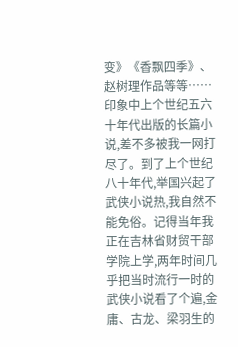变》《香飘四季》、赵树理作品等等……印象中上个世纪五六十年代出版的长篇小说,差不多被我一网打尽了。到了上个世纪八十年代,举国兴起了武侠小说热,我自然不能免俗。记得当年我正在吉林省财贸干部学院上学,两年时间几乎把当时流行一时的武侠小说看了个遍,金庸、古龙、梁羽生的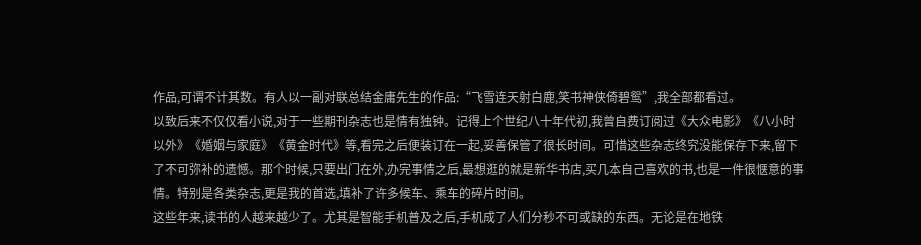作品,可谓不计其数。有人以一副对联总结金庸先生的作品:“飞雪连天射白鹿,笑书神侠倚碧鸳”,我全部都看过。
以致后来不仅仅看小说,对于一些期刊杂志也是情有独钟。记得上个世纪八十年代初,我曾自费订阅过《大众电影》《八小时以外》《婚姻与家庭》《黄金时代》等,看完之后便装订在一起,妥善保管了很长时间。可惜这些杂志终究没能保存下来,留下了不可弥补的遗憾。那个时候,只要出门在外,办完事情之后,最想逛的就是新华书店,买几本自己喜欢的书,也是一件很惬意的事情。特别是各类杂志,更是我的首选,填补了许多候车、乘车的碎片时间。
这些年来,读书的人越来越少了。尤其是智能手机普及之后,手机成了人们分秒不可或缺的东西。无论是在地铁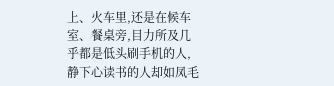上、火车里,还是在候车室、餐桌旁,目力所及几乎都是低头刷手机的人,静下心读书的人却如凤毛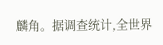麟角。据调查统计,全世界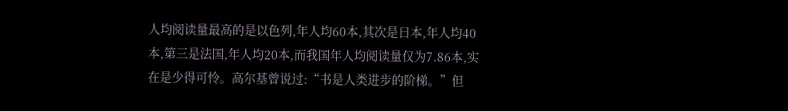人均阅读量最高的是以色列,年人均60本,其次是日本,年人均40本,第三是法国,年人均20本,而我国年人均阅读量仅为7.86本,实在是少得可怜。高尔基曾说过:“书是人类进步的阶梯。”但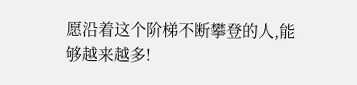愿沿着这个阶梯不断攀登的人,能够越来越多!